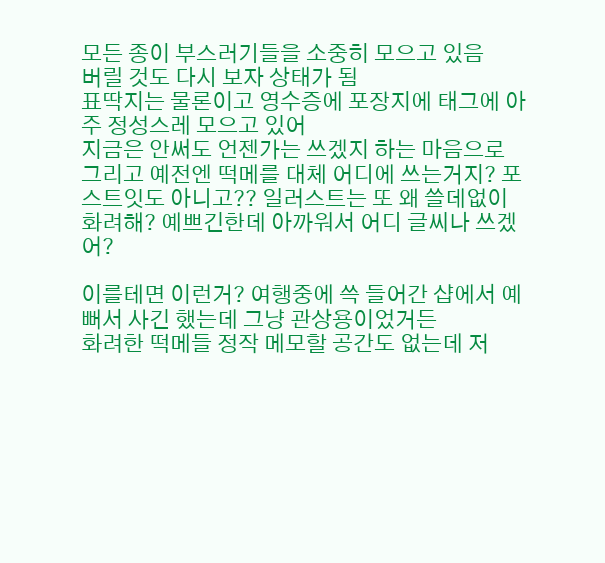모든 종이 부스러기들을 소중히 모으고 있음
버릴 것도 다시 보자 상태가 됨
표딱지는 물론이고 영수증에 포장지에 태그에 아주 정성스레 모으고 있어
지금은 안써도 언젠가는 쓰겠지 하는 마음으로
그리고 예전엔 떡메를 대체 어디에 쓰는거지? 포스트잇도 아니고?? 일러스트는 또 왜 쓸데없이 화려해? 예쁘긴한데 아까워서 어디 글씨나 쓰겠어?

이를테면 이런거? 여행중에 쓱 들어간 샵에서 예뻐서 사긴 했는데 그냥 관상용이었거든
화려한 떡메들 정작 메모할 공간도 없는데 저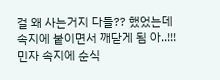걸 왜 사는거지 다들?? 했었는데 속지에 붙이면서 깨닫게 됨 아..!!! 민자 속지에 순식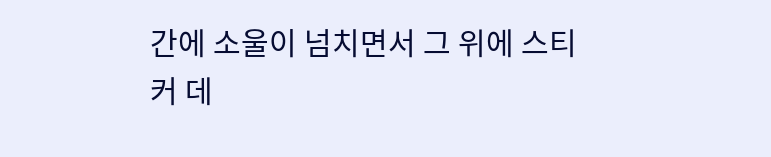간에 소울이 넘치면서 그 위에 스티커 데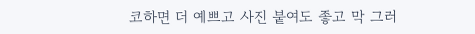코하면 더 예쁘고 사진 붙여도 좋고 막 그러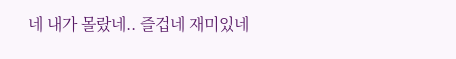네 내가 몰랐네.. 즐겁네 재미있네